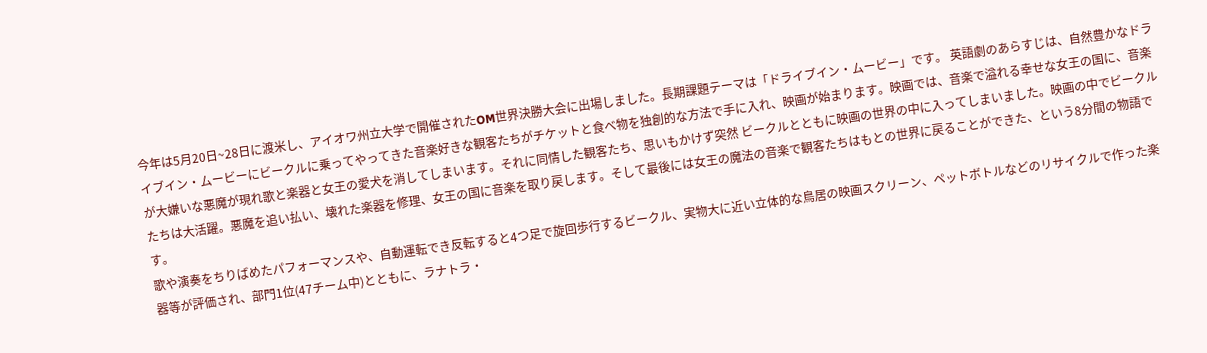今年は5月20日~28日に渡米し、アイオワ州立大学で開催されたOM世界決勝大会に出場しました。長期課題テーマは「ドライブイン・ムービー」です。 英語劇のあらすじは、自然豊かなドライブイン・ムービーにビークルに乗ってやってきた音楽好きな観客たちがチケットと食べ物を独創的な方法で手に入れ、映画が始まります。映画では、音楽で溢れる幸せな女王の国に、音楽が大嫌いな悪魔が現れ歌と楽器と女王の愛犬を消してしまいます。それに同情した観客たち、思いもかけず突然 ビークルとともに映画の世界の中に入ってしまいました。映画の中でビークルたちは大活躍。悪魔を追い払い、壊れた楽器を修理、女王の国に音楽を取り戻します。そして最後には女王の魔法の音楽で観客たちはもとの世界に戻ることができた、という8分間の物語です。
歌や演奏をちりばめたパフォーマンスや、自動運転でき反転すると4つ足で旋回歩行するビークル、実物大に近い立体的な鳥居の映画スクリーン、ペットボトルなどのリサイクルで作った楽器等が評価され、部門1位(47チーム中)とともに、ラナトラ・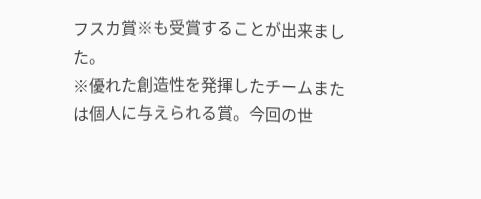フスカ賞※も受賞することが出来ました。
※優れた創造性を発揮したチームまたは個人に与えられる賞。今回の世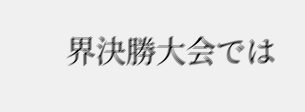界決勝大会では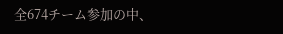全674チーム参加の中、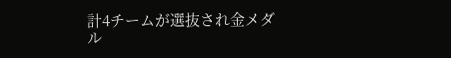計4チームが選抜され金メダル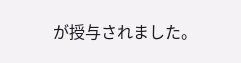が授与されました。